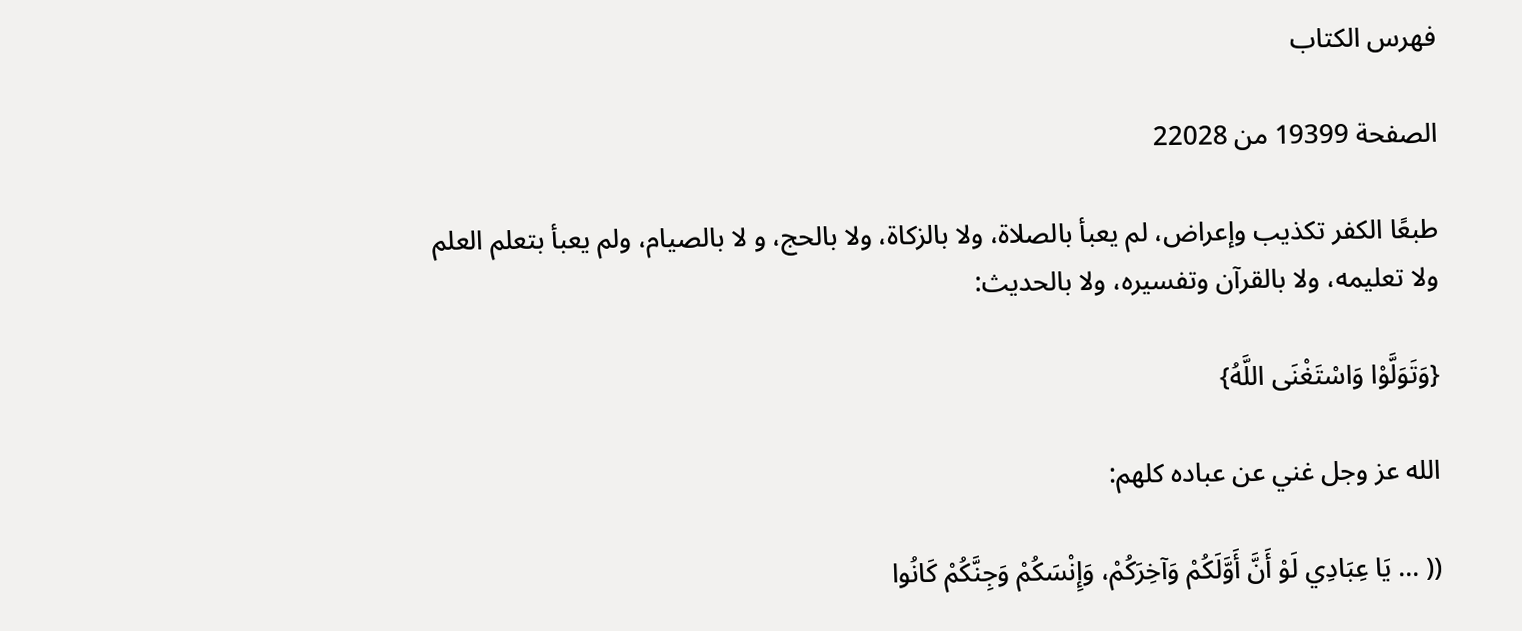فهرس الكتاب

الصفحة 19399 من 22028

طبعًا الكفر تكذيب وإعراض، لم يعبأ بالصلاة، ولا بالزكاة، ولا بالحج، و لا بالصيام، ولم يعبأ بتعلم العلم ولا تعليمه، ولا بالقرآن وتفسيره، ولا بالحديث:

{وَتَوَلَّوْا وَاسْتَغْنَى اللَّهُ}

الله عز وجل غني عن عباده كلهم:

(( ... يَا عِبَادِي لَوْ أَنَّ أَوَّلَكُمْ وَآخِرَكُمْ، وَإِنْسَكُمْ وَجِنَّكُمْ كَانُوا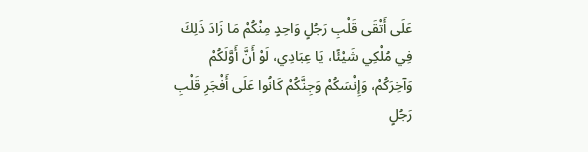عَلَى أَتْقَى قَلْبِ رَجُلٍ وَاحِدٍ مِنْكُمْ مَا زَادَ ذَلِكَ فِي مُلْكِي شَيْئًا، يَا عِبَادِي، لَوْ أَنَّ أَوَّلَكُمْ وَآخِرَكُمْ، وَإِنْسَكُمْ وَجِنَّكُمْ كَانُوا عَلَى أَفْجَرِ قَلْبِ رَجُلٍ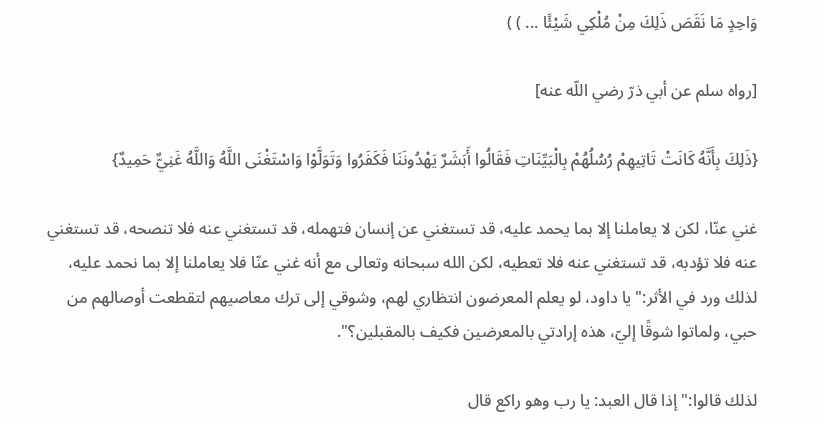وَاحِدٍ مَا نَقَصَ ذَلِكَ مِنْ مُلْكِي شَيْئًا ... ) )

[رواه سلم عن أبي ذرّ رضي اللّه عنه]

{ذَلِكَ بِأَنَّهُ كَانَتْ تَاتِيهِمْ رُسُلُهُمْ بِالْبَيِّنَاتِ فَقَالُوا أَبَشَرٌ يَهْدُونَنَا فَكَفَرُوا وَتَوَلَّوْا وَاسْتَغْنَى اللَّهُ وَاللَّهُ غَنِيٌّ حَمِيدٌ}

غني عنّا، لكن لا يعاملنا إلا بما يحمد عليه، قد تستغني عن إنسان فتهمله، قد تستغني عنه فلا تنصحه، قد تستغني عنه فلا تؤدبه، قد تستغني عنه فلا تعطيه، لكن الله سبحانه وتعالى مع أنه غني عنّا فلا يعاملنا إلا بما نحمد عليه، لذلك ورد في الأثر:"يا داود، لو يعلم المعرضون انتظاري لهم، وشوقي إلى ترك معاصيهم لتقطعت أوصالهم من حبي، ولماتوا شوقًا إليّ، هذه إرادتي بالمعرضين فكيف بالمقبلين؟".

لذلك قالوا:"إذا قال العبد: يا رب وهو راكع قال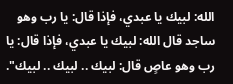الله: لبيك يا عبدي، فإذا قال: يا رب وهو ساجد قال الله: لبيك يا عبدي، فإذا قال: يا رب وهو عاصٍ قال: لبيك .. لبيك .. لبيك".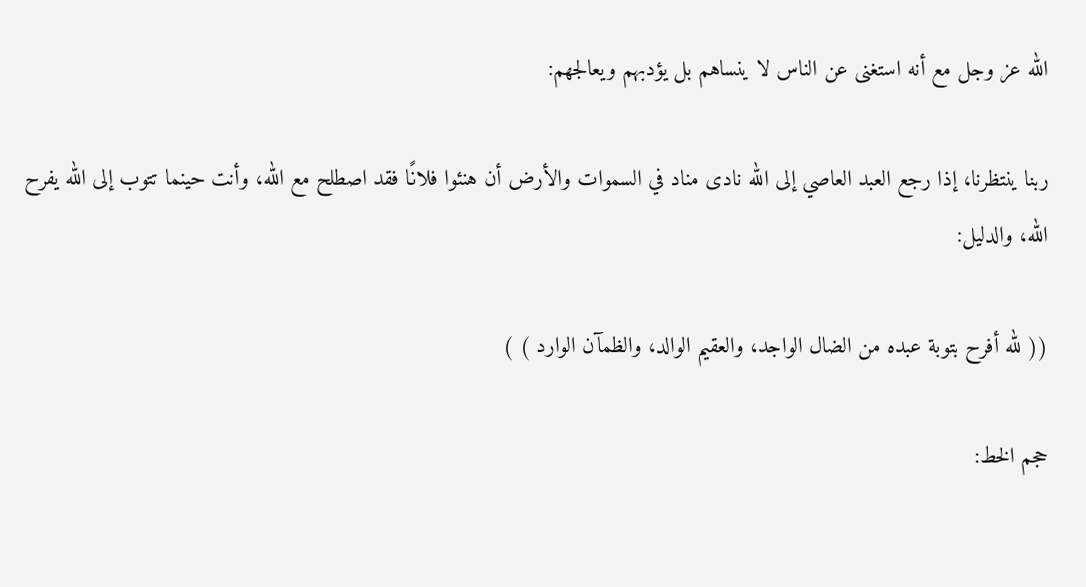الله عز وجل مع أنه استغنى عن الناس لا ينساهم بل يؤدبهم ويعالجهم:

ربنا ينتظرنا، إذا رجع العبد العاصي إلى الله نادى مناد في السموات والأرض أن هنئوا فلانًا فقد اصطلح مع الله، وأنت حينما تتوب إلى الله يفرح الله، والدليل:

(( لله أفرح بتوبة عبده من الضال الواجد، والعقيم الوالد، والظمآن الوارد ) )

حجم الخط: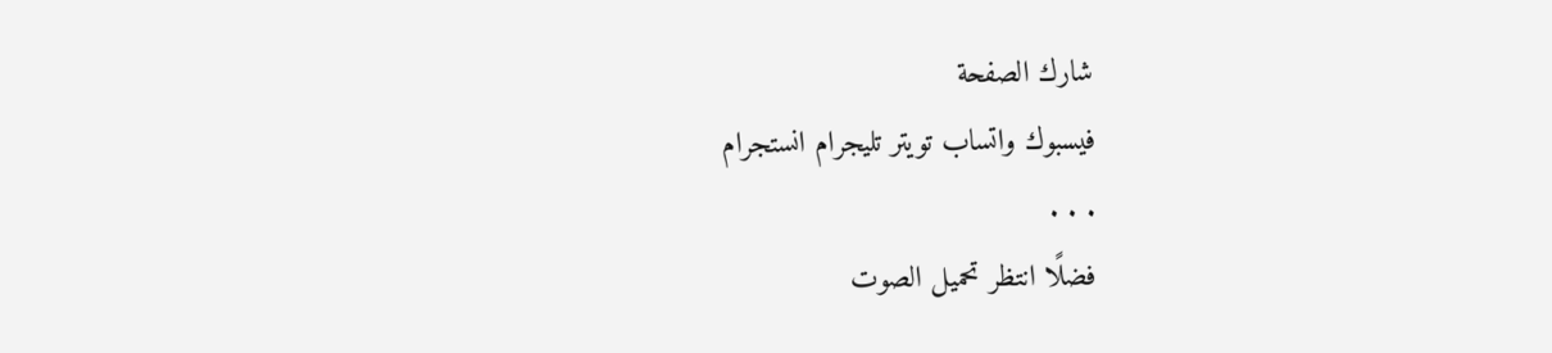شارك الصفحة
فيسبوك واتساب تويتر تليجرام انستجرام
. . .
فضلًا انتظر تحميل الصوت